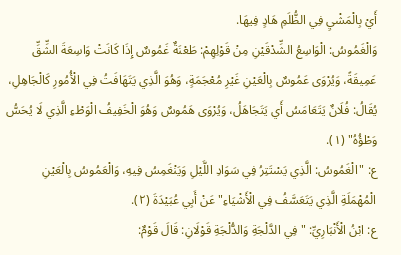أَيْ بِالْمَشْيِ فِي الظُّلَمِ هَادٍ فِيهَا.
وَالْغَمُوسُ: الْوَاسِعُ الشِّدْقَيْنِ مِنْ قَوْلِهِمْ: طَعْنَةٌ غَمُوسٌ إِذَا كَانَتْ وَاسِعَةَ الشِّقِّ عَمِيقَةً، وَيُرْوَى عَمُوسٌ بِالْعَيْنِ غَيْرِ مُعْجَمَةٍ، وَهُوَ الَّذِي يَتَهَافَتُ فِي الْأُمُورِ كَالْجَاهِلِ، يُقَالُ: فُلَانٌ يَتَعَامَسُ أَي يَتَجَاهَلُ، وَيُرْوَى هَمُوسٌ وَهُوَ الْخَفِيفُ الْوَطْءِ الَّذِي لَا يُحَسُّ وَطْؤُهُ" (١).
ع: "الْغَمُوسُ: الَّذِي يَسْتَتِرُ فِي سَوَادِ اللَّيْلِ وَيَنْغَمِسُ فِيهِ، وَالْعَمُوسُ بِالْعَيْنِ الْمُهْمَلَةِ الَّذِي يَتَعَسَّفُ فِي الْأَشْيَاءِ" عَنْ أَبِي عُبَيْدَةَ (٢).
ع: ابْنُ الْأَنْبَارِيِّ: "فِي الدَّلْجَةِ وَالدُّلْجَةِ قَوْلَانِ: قَالَ قَوْمٌ: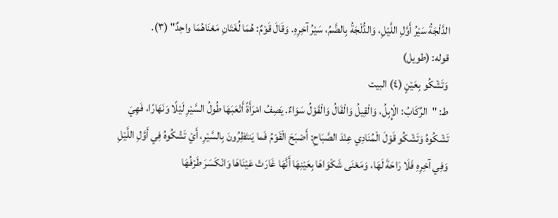الدَّلْجَةُ سَيْرُ أَوَّلِ اللَّيْلِ، وَالدُّلْجَةُ بِالضَّمِّ، سَيْرُ آخِرِهِ. وَقَالَ قَوْمٌ: هُمَا لُغَتَانِ مَعْنَاهُمَا واحِدٌ" (٣).
قوله: (طويل)
وَتَشْكُو بِعَيْنٍ (٤) البيت
طـ: "الرِّكَابُ: الْإِبِلُ، وَالْقِيلُ وَالْقَالُ وَالْقَوْلُ سَوَاءٌ. يَصِفُ امْرَأَةً أَتْعَبَهَا طُولُ السَّيْرِ لَيْلًا وَنَهَارًا، فَهِيَ تَشْكُوهُ وَتَشْكُو قَوْلَ الْمُنَادِي عِنْدَ الصَّبَاحِ: أَصْبَحَ الْقَوْمُ فَما يَنتَظِرُونَ بِالسَّيْرِ، أَيْ تَشْكُوهُ فِي أَوَّلِ اللَّيْلِ وَفِي آخِرِهِ فَلَا رَاحَةَ لَهَا، وَمَعْنَى شَكْوَاهَا بِعَيْنِهَا أَنَّهَا غَارَتْ عَيْنَاهَا وَانْكَسَرَ طَرْفُهَا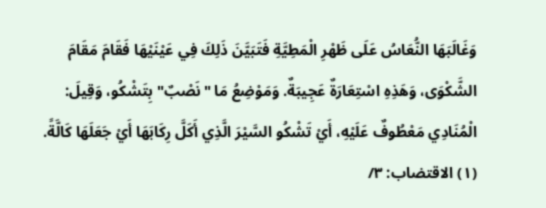وَغَالَبَهَا النُّعَاسُ عَلَى ظَهْرِ الْمَطِيَّةِ فَتَبَيَّنَ ذَلِكَ فِي عَيْنَيْهَا فَقَامَ مَقَامَ الشَّكْوَى، وَهَذِهِ اسْتِعَارَةٌ عَجِيبَةٌ. وَمَوْضِعُ مَا "نَصْبٌ" بِتَشْكُو، وَقِيلَ: الْمُنَادِي مَعْطُوفٌ عَلَيْهِ، أَيْ تَشْكُو السَّيْرَ الَّذِي أَكَلَّ رِكَابَهَا أَيْ جَعَلَهَا كَالَّةً.
(١) الاقتضاب: ٣/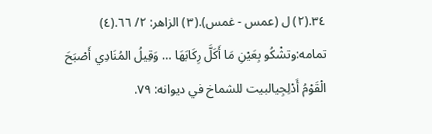٣٤.(٢) ل (عمس - غمس).(٣) الزاهر: ٢/ ٦٦.(٤) تمامه:وتشْكُو بِعَيْنِ مَا أَكَلَّ رِكَابَهَا … وَقِيلُ المُنَادِي أَصْبَحَ الْقَوْمُ أَدْلِجِيالبيت للشماخ في ديوانه: ٧٩.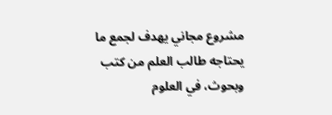مشروع مجاني يهدف لجمع ما يحتاجه طالب العلم من كتب وبحوث، في العلوم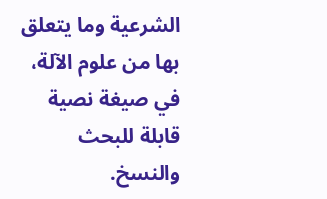الشرعية وما يتعلق بها من علوم الآلة، في صيغة نصية قابلة للبحث والنسخ.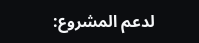لدعم المشروع: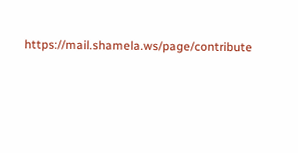https://mail.shamela.ws/page/contribute